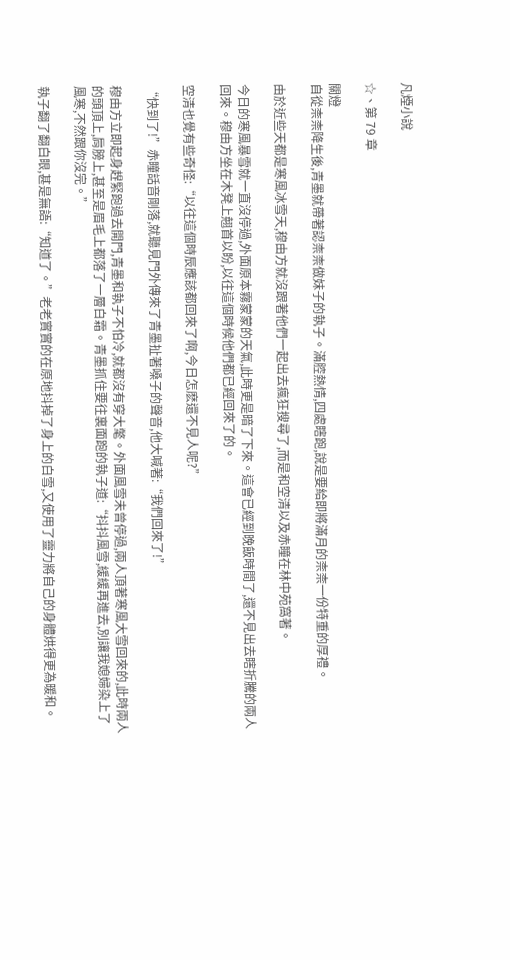凡煙小說

☆、第 79 章

關燈
自從柰柰降生後,青墨就帶著認柰柰做妹子的執子。滿腔熱情,四處瞎跑,說是要給即將滿月的柰柰一份特重的厚禮。

由於近些天都是寒風冰雪天,穆由方就沒跟著他們一起出去瘋狂搜尋了,而是和空清以及赤瞳在林中苑窩著。

今日的寒風暴雪就一直沒停過,外面原本霧蒙蒙的天氣,此時更是暗了下來。這會已經到晚飯時間了,還不見出去瞎折騰的兩人回來。穆由方坐在木凳上翹首以盼,以往這個時候他們都已經回來了的。

空清也覺有些奇怪:“以往這個時辰應該都回來了啊,今日怎麽還不見人呢?”

“快到了!”赤瞳話音剛落,就聽見門外傳來了青墨扯著嗓子的聲音,他大喊著:“我們回來了!”

穆由方立即起身趕緊跑過去開門,青墨和執子不怕冷,就都沒有穿大氅。外面風雪未曾停過,兩人頂著寒風大雪回來的,此時兩人的頭頂上,肩膀上,甚至是眉毛上都落了一層白霜。青墨抓住要往裏面跑的執子道:“抖抖風雪,緩緩再進去,別讓我媳婦染上了風寒,不然跟你沒完。”

執子翻了翻白眼,甚是無語:“知道了。”老老實實的在原地抖掉了身上的白雪,又使用了靈力將自己的身體烘得更為暖和。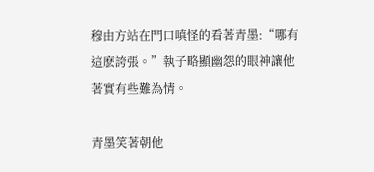穆由方站在門口嗔怪的看著青墨:“哪有這麽誇張。”執子略顯幽怨的眼神讓他著實有些難為情。

青墨笑著朝他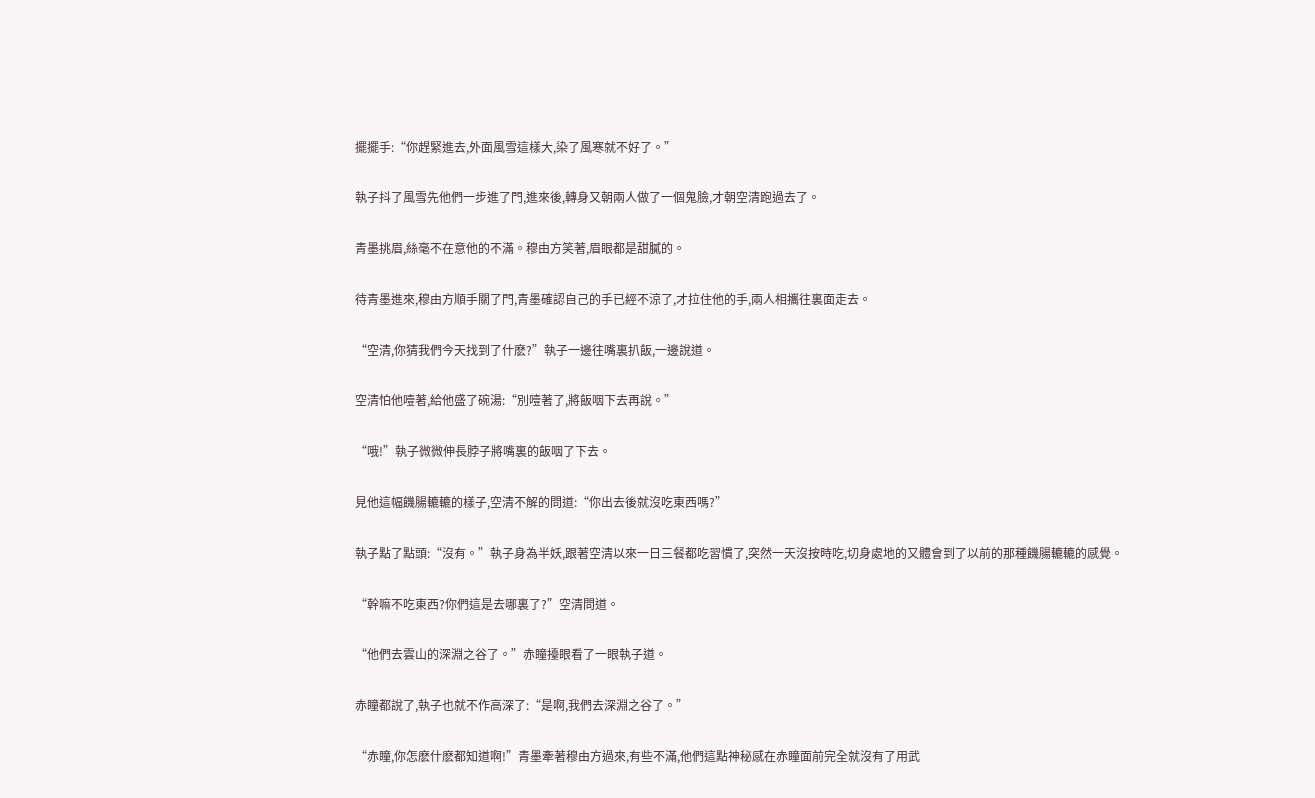擺擺手:“你趕緊進去,外面風雪這樣大,染了風寒就不好了。”

執子抖了風雪先他們一步進了門,進來後,轉身又朝兩人做了一個鬼臉,才朝空清跑過去了。

青墨挑眉,絲毫不在意他的不滿。穆由方笑著,眉眼都是甜膩的。

待青墨進來,穆由方順手關了門,青墨確認自己的手已經不涼了,才拉住他的手,兩人相攜往裏面走去。

“空清,你猜我們今天找到了什麽?”執子一邊往嘴裏扒飯,一邊說道。

空清怕他噎著,給他盛了碗湯:“別噎著了,將飯咽下去再說。”

“哦!”執子微微伸長脖子將嘴裏的飯咽了下去。

見他這幅饑腸轆轆的樣子,空清不解的問道:“你出去後就沒吃東西嗎?”

執子點了點頭:“沒有。”執子身為半妖,跟著空清以來一日三餐都吃習慣了,突然一天沒按時吃,切身處地的又體會到了以前的那種饑腸轆轆的感覺。

“幹嘛不吃東西?你們這是去哪裏了?”空清問道。

“他們去雲山的深淵之谷了。”赤瞳擡眼看了一眼執子道。

赤瞳都說了,執子也就不作高深了:“是啊,我們去深淵之谷了。”

“赤瞳,你怎麽什麽都知道啊!”青墨牽著穆由方過來,有些不滿,他們這點神秘感在赤瞳面前完全就沒有了用武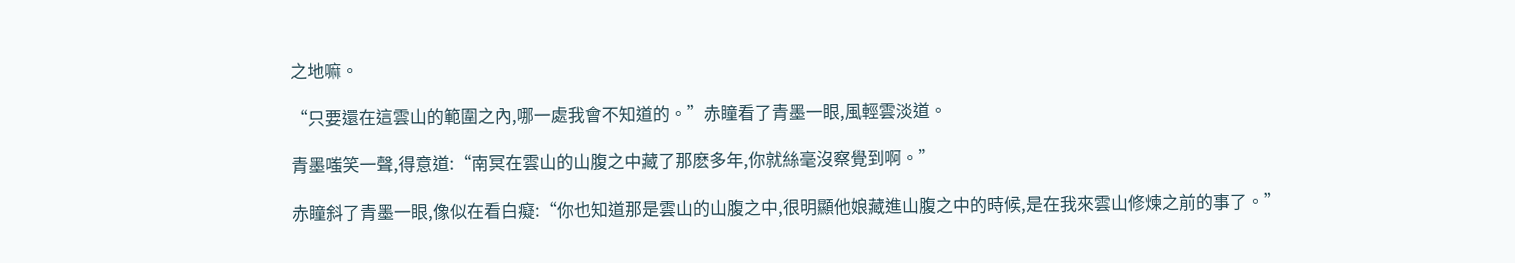之地嘛。

“只要還在這雲山的範圍之內,哪一處我會不知道的。”赤瞳看了青墨一眼,風輕雲淡道。

青墨嗤笑一聲,得意道:“南冥在雲山的山腹之中藏了那麽多年,你就絲毫沒察覺到啊。”

赤瞳斜了青墨一眼,像似在看白癡:“你也知道那是雲山的山腹之中,很明顯他娘藏進山腹之中的時候,是在我來雲山修煉之前的事了。”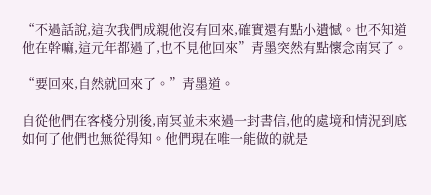“不過話說,這次我們成親他沒有回來,確實還有點小遺憾。也不知道他在幹嘛,這元年都過了,也不見他回來”青墨突然有點懷念南冥了。

“要回來,自然就回來了。”青墨道。

自從他們在客棧分別後,南冥並未來過一封書信,他的處境和情況到底如何了他們也無從得知。他們現在唯一能做的就是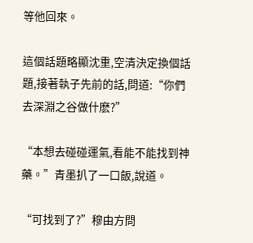等他回來。

這個話題略顯沈重,空清決定換個話題,接著執子先前的話,問道:“你們去深淵之谷做什麽?”

“本想去碰碰運氣,看能不能找到神藥。”青墨扒了一口飯,說道。

“可找到了?”穆由方問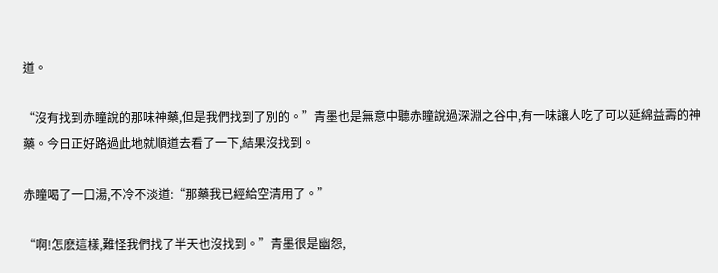道。

“沒有找到赤瞳說的那味神藥,但是我們找到了別的。”青墨也是無意中聽赤瞳說過深淵之谷中,有一味讓人吃了可以延綿益壽的神藥。今日正好路過此地就順道去看了一下,結果沒找到。

赤瞳喝了一口湯,不冷不淡道:“那藥我已經給空清用了。”

“啊!怎麽這樣,難怪我們找了半天也沒找到。”青墨很是幽怨,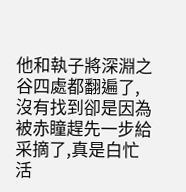他和執子將深淵之谷四處都翻遍了,沒有找到卻是因為被赤瞳趕先一步給采摘了,真是白忙活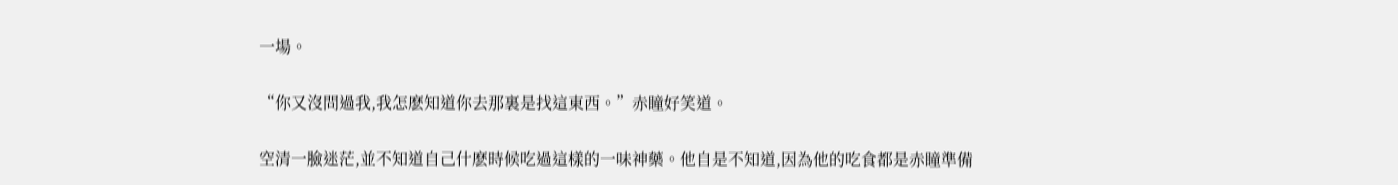一場。

“你又沒問過我,我怎麽知道你去那裏是找這東西。”赤瞳好笑道。

空清一臉迷茫,並不知道自己什麽時候吃過這樣的一味神藥。他自是不知道,因為他的吃食都是赤瞳準備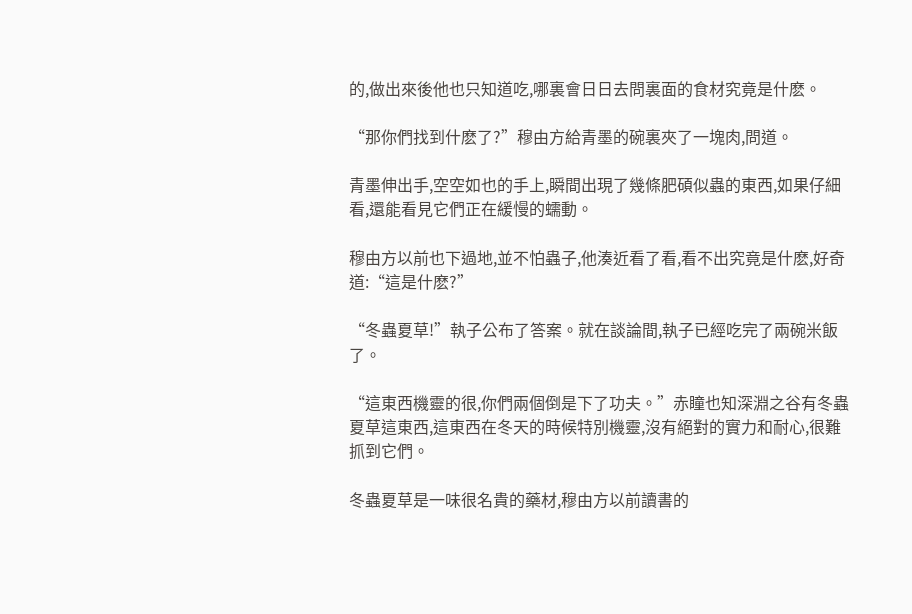的,做出來後他也只知道吃,哪裏會日日去問裏面的食材究竟是什麽。

“那你們找到什麽了?”穆由方給青墨的碗裏夾了一塊肉,問道。

青墨伸出手,空空如也的手上,瞬間出現了幾條肥碩似蟲的東西,如果仔細看,還能看見它們正在緩慢的蠕動。

穆由方以前也下過地,並不怕蟲子,他湊近看了看,看不出究竟是什麽,好奇道:“這是什麽?”

“冬蟲夏草!”執子公布了答案。就在談論間,執子已經吃完了兩碗米飯了。

“這東西機靈的很,你們兩個倒是下了功夫。”赤瞳也知深淵之谷有冬蟲夏草這東西,這東西在冬天的時候特別機靈,沒有絕對的實力和耐心,很難抓到它們。

冬蟲夏草是一味很名貴的藥材,穆由方以前讀書的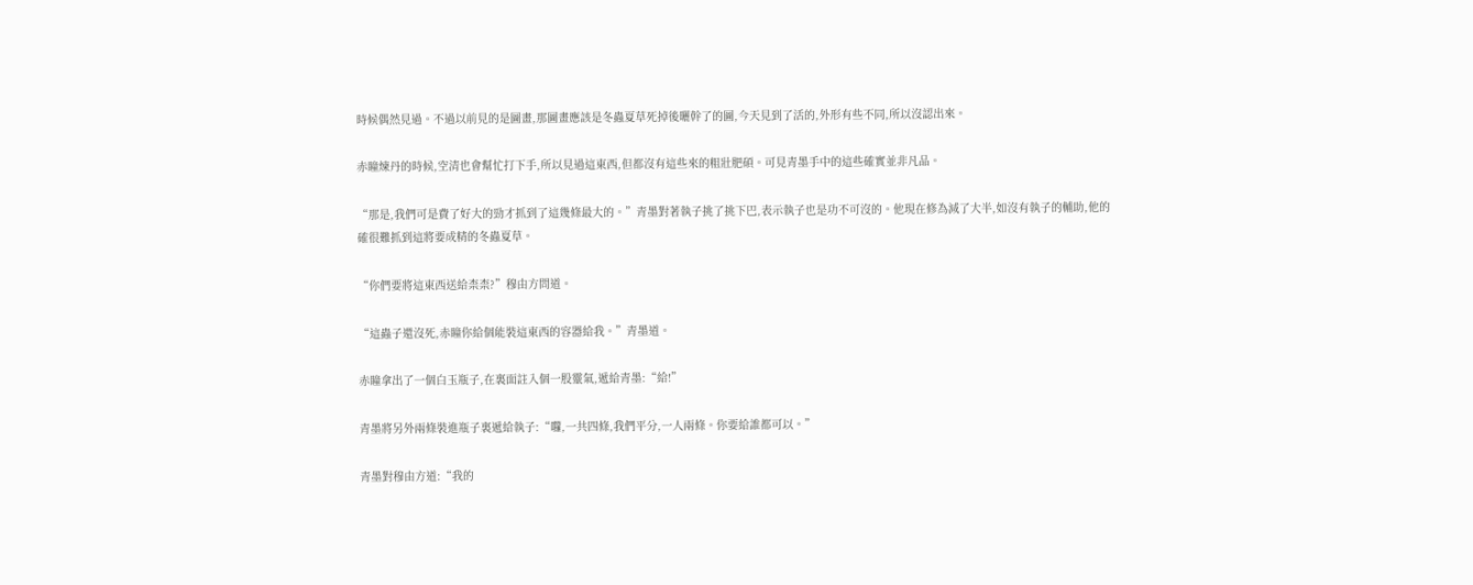時候偶然見過。不過以前見的是圖畫,那圖畫應該是冬蟲夏草死掉後曬幹了的圖,今天見到了活的,外形有些不同,所以沒認出來。

赤瞳煉丹的時候,空清也會幫忙打下手,所以見過這東西,但都沒有這些來的粗壯肥碩。可見青墨手中的這些確實並非凡品。

“那是,我們可是費了好大的勁才抓到了這幾條最大的。”青墨對著執子挑了挑下巴,表示執子也是功不可沒的。他現在修為減了大半,如沒有執子的輔助,他的確很難抓到這將要成精的冬蟲夏草。

“你們要將這東西送給柰柰?”穆由方問道。

“這蟲子還沒死,赤瞳你給個能裝這東西的容器給我。”青墨道。

赤瞳拿出了一個白玉瓶子,在裏面註入個一股靈氣,遞給青墨:“給!”

青墨將另外兩條裝進瓶子裏遞給執子:“囖,一共四條,我們平分,一人兩條。你要給誰都可以。”

青墨對穆由方道:“我的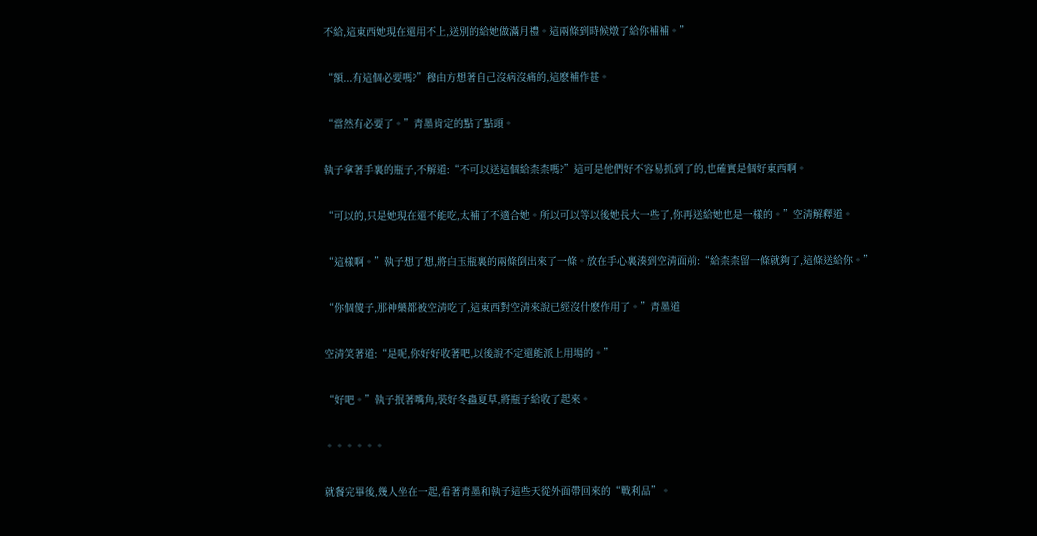不給,這東西她現在還用不上,送別的給她做滿月禮。這兩條到時候燉了給你補補。”

“額...有這個必要嗎?”穆由方想著自己沒病沒痛的,這麽補作甚。

“當然有必要了。”青墨肯定的點了點頭。

執子拿著手裏的瓶子,不解道:“不可以送這個給柰柰嗎?”這可是他們好不容易抓到了的,也確實是個好東西啊。

“可以的,只是她現在還不能吃,太補了不適合她。所以可以等以後她長大一些了,你再送給她也是一樣的。”空清解釋道。

“這樣啊。”執子想了想,將白玉瓶裏的兩條倒出來了一條。放在手心裏湊到空清面前:“給柰柰留一條就夠了,這條送給你。”

“你個傻子,那神藥都被空清吃了,這東西對空清來說已經沒什麽作用了。”青墨道

空清笑著道:“是呢,你好好收著吧,以後說不定還能派上用場的。”

“好吧。”執子抿著嘴角,裝好冬蟲夏草,將瓶子給收了起來。

。。。。。。

就餐完畢後,幾人坐在一起,看著青墨和執子這些天從外面帶回來的“戰利品”。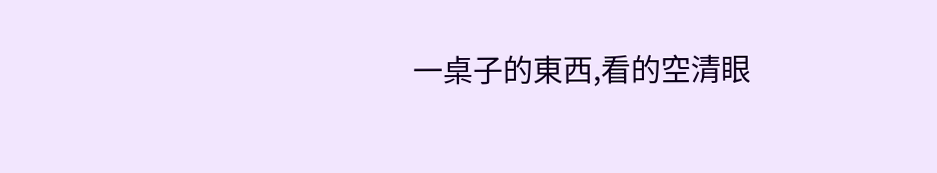一桌子的東西,看的空清眼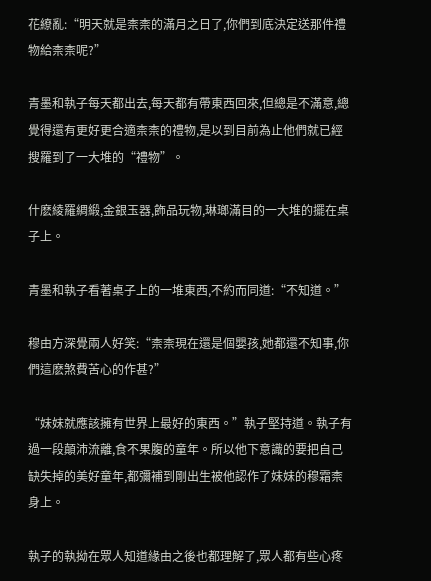花繚亂:“明天就是柰柰的滿月之日了,你們到底決定送那件禮物給柰柰呢?”

青墨和執子每天都出去,每天都有帶東西回來,但總是不滿意,總覺得還有更好更合適柰柰的禮物,是以到目前為止他們就已經搜羅到了一大堆的“禮物”。

什麽綾羅綢緞,金銀玉器,飾品玩物,琳瑯滿目的一大堆的擺在桌子上。

青墨和執子看著桌子上的一堆東西,不約而同道:“不知道。”

穆由方深覺兩人好笑:“柰柰現在還是個嬰孩,她都還不知事,你們這麽煞費苦心的作甚?”

“妹妹就應該擁有世界上最好的東西。”執子堅持道。執子有過一段顛沛流離,食不果腹的童年。所以他下意識的要把自己缺失掉的美好童年,都彌補到剛出生被他認作了妹妹的穆霜柰身上。

執子的執拗在眾人知道緣由之後也都理解了,眾人都有些心疼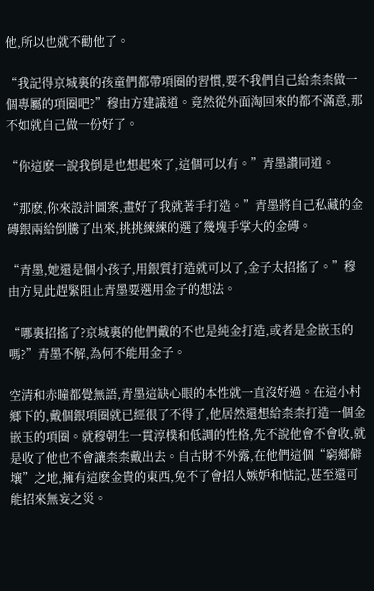他,所以也就不勸他了。

“我記得京城裏的孩童們都帶項圈的習慣,要不我們自己給柰柰做一個專屬的項圈吧?”穆由方建議道。竟然從外面淘回來的都不滿意,那不如就自己做一份好了。

“你這麽一說我倒是也想起來了,這個可以有。”青墨讚同道。

“那麽,你來設計圖案,畫好了我就著手打造。”青墨將自己私藏的金磚銀兩給倒騰了出來,挑挑練練的選了幾塊手掌大的金磚。

“青墨,她還是個小孩子,用銀質打造就可以了,金子太招搖了。”穆由方見此趕緊阻止青墨要選用金子的想法。

“哪裏招搖了?京城裏的他們戴的不也是純金打造,或者是金嵌玉的嗎?”青墨不解,為何不能用金子。

空清和赤瞳都覺無語,青墨這缺心眼的本性就一直沒好過。在這小村鄉下的,戴個銀項圈就已經很了不得了,他居然還想給柰柰打造一個金嵌玉的項圈。就穆朝生一貫淳樸和低調的性格,先不說他會不會收,就是收了他也不會讓柰柰戴出去。自古財不外露,在他們這個“窮鄉僻壤”之地,擁有這麽金貴的東西,免不了會招人嫉妒和惦記,甚至還可能招來無妄之災。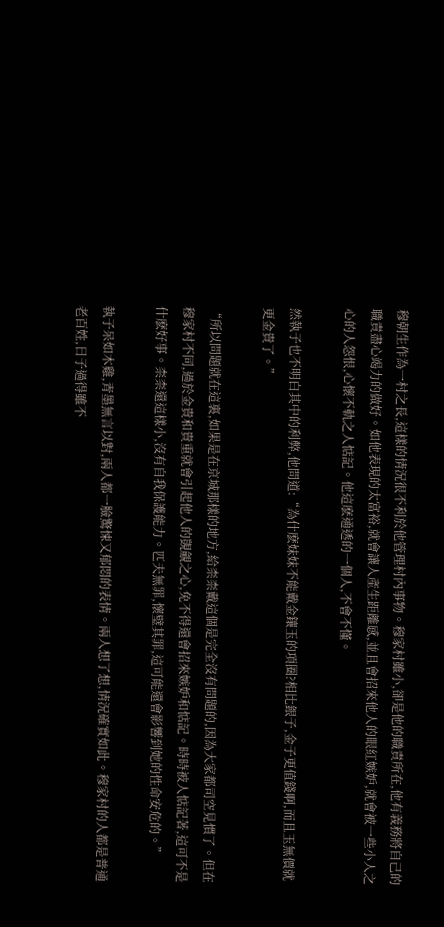穆朝生作為一村之長,這樣的情況很不利於他管理村內事物。穆家村雖小,卻是他的職責所在,他有義務將自己的職責盡心竭力的做好。如他表現的太富裕,就會讓人產生距離感,並且會招來他人的眼紅嫉妒,就會被一些小人之心的人怨恨,心懷不軌之人惦記。他這麽通透的一個人,不會不懂。

然執子也不明白其中的利弊,他問道:“為什麽妹妹不能戴金鑲玉的項圈?相比銀子,金子更值錢啊,而且玉無價就更金貴了。”

“所以問題就在這裏,如果是在京城那樣的地方,給柰柰戴這個是完全沒有問題的,因為大家都司空見慣了。但在穆家村不同,過於金貴和貴重就會引起他人的覬覦之心,免不得還會招來嫉妒和惦記。時時被人惦記著,這可不是什麽好事。柰柰還這樣小,沒有自我保護能力。匹夫無罪,懷璧其罪,這可能還會影響到她的性命安危的。”

執子呆如木雞,青墨無言以對,兩人都一臉驚悚又郁悶的表情。兩人想了想,情況確實如此。穆家村的人都是普通老百姓,日子過得雖不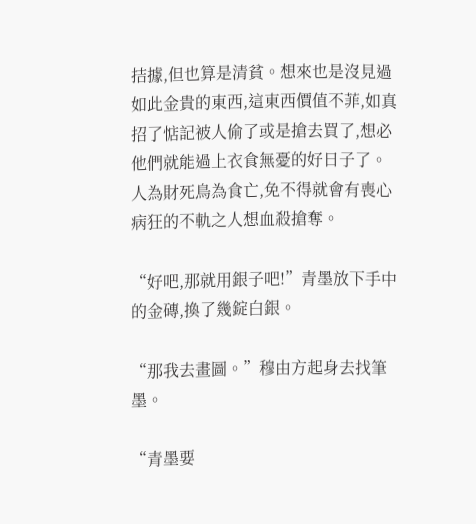拮據,但也算是清貧。想來也是沒見過如此金貴的東西,這東西價值不菲,如真招了惦記被人偷了或是搶去買了,想必他們就能過上衣食無憂的好日子了。人為財死鳥為食亡,免不得就會有喪心病狂的不軌之人想血殺搶奪。

“好吧,那就用銀子吧!”青墨放下手中的金磚,換了幾錠白銀。

“那我去畫圖。”穆由方起身去找筆墨。

“青墨要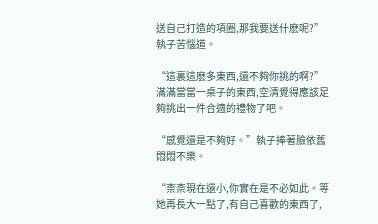送自己打造的項圈,那我要送什麽呢?”執子苦惱道。

“這裏這麽多東西,還不夠你挑的啊?”滿滿當當一桌子的東西,空清覺得應該足夠挑出一件合適的禮物了吧。

“感覺還是不夠好。”執子捧著臉依舊悶悶不樂。

“柰柰現在還小,你實在是不必如此。等她再長大一點了,有自己喜歡的東西了,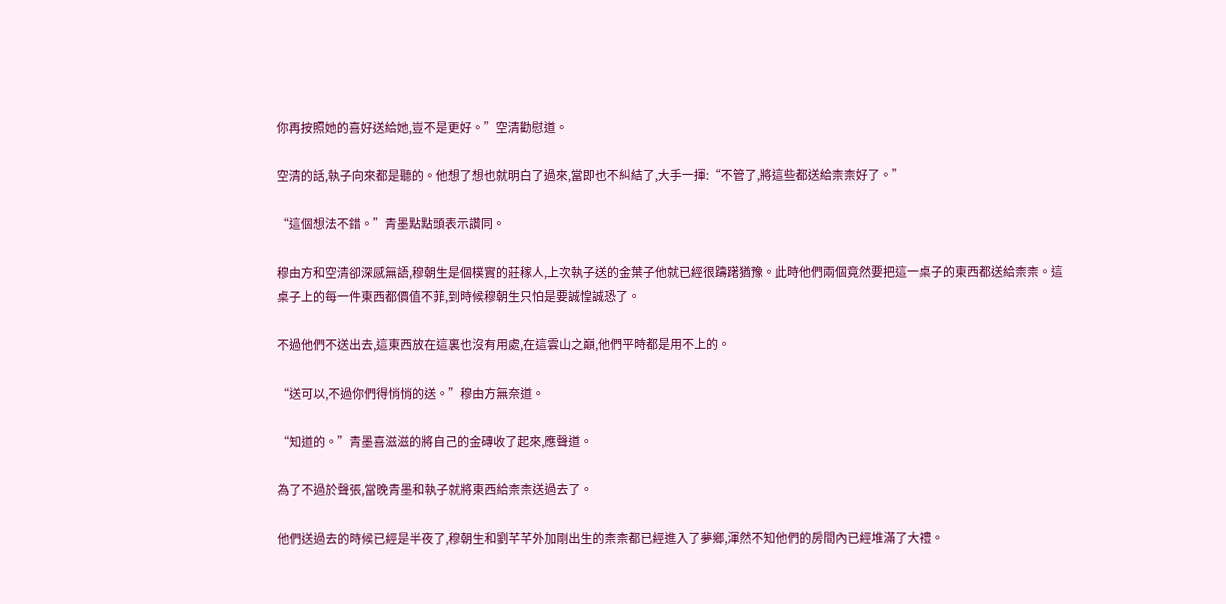你再按照她的喜好送給她,豈不是更好。”空清勸慰道。

空清的話,執子向來都是聽的。他想了想也就明白了過來,當即也不糾結了,大手一揮:“不管了,將這些都送給柰柰好了。”

“這個想法不錯。”青墨點點頭表示讚同。

穆由方和空清卻深感無語,穆朝生是個樸實的莊稼人,上次執子送的金葉子他就已經很躊躇猶豫。此時他們兩個竟然要把這一桌子的東西都送給柰柰。這桌子上的每一件東西都價值不菲,到時候穆朝生只怕是要誠惶誠恐了。

不過他們不送出去,這東西放在這裏也沒有用處,在這雲山之巔,他們平時都是用不上的。

“送可以,不過你們得悄悄的送。”穆由方無奈道。

“知道的。”青墨喜滋滋的將自己的金磚收了起來,應聲道。

為了不過於聲張,當晚青墨和執子就將東西給柰柰送過去了。

他們送過去的時候已經是半夜了,穆朝生和劉芊芊外加剛出生的柰柰都已經進入了夢鄉,渾然不知他們的房間內已經堆滿了大禮。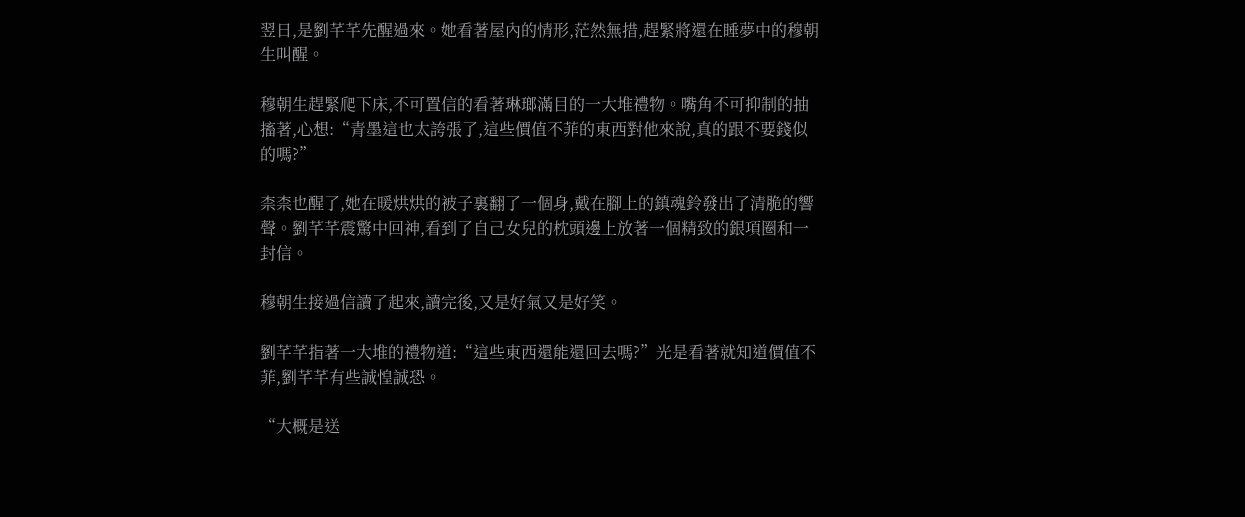翌日,是劉芊芊先醒過來。她看著屋內的情形,茫然無措,趕緊將還在睡夢中的穆朝生叫醒。

穆朝生趕緊爬下床,不可置信的看著琳瑯滿目的一大堆禮物。嘴角不可抑制的抽搐著,心想:“青墨這也太誇張了,這些價值不菲的東西對他來說,真的跟不要錢似的嗎?”

柰柰也醒了,她在暖烘烘的被子裏翻了一個身,戴在腳上的鎮魂鈴發出了清脆的響聲。劉芊芊震驚中回神,看到了自己女兒的枕頭邊上放著一個精致的銀項圈和一封信。

穆朝生接過信讀了起來,讀完後,又是好氣又是好笑。

劉芊芊指著一大堆的禮物道:“這些東西還能還回去嗎?”光是看著就知道價值不菲,劉芊芊有些誠惶誠恐。

“大概是送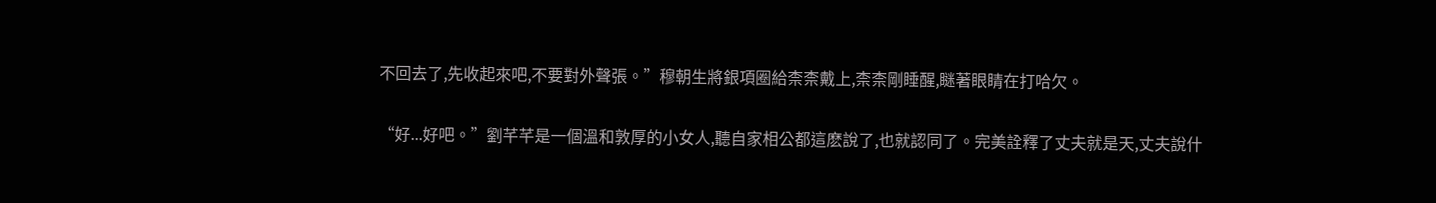不回去了,先收起來吧,不要對外聲張。”穆朝生將銀項圈給柰柰戴上,柰柰剛睡醒,瞇著眼睛在打哈欠。

“好...好吧。”劉芊芊是一個溫和敦厚的小女人,聽自家相公都這麽說了,也就認同了。完美詮釋了丈夫就是天,丈夫說什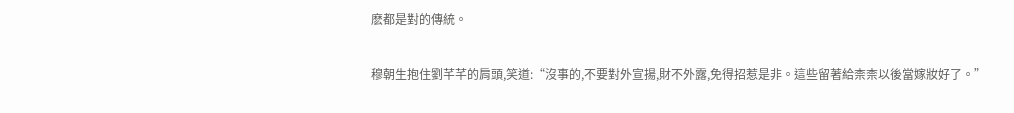麽都是對的傳統。

穆朝生抱住劉芊芊的肩頭,笑道:“沒事的,不要對外宣揚,財不外露,免得招惹是非。這些留著給柰柰以後當嫁妝好了。”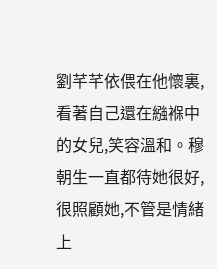劉芊芊依偎在他懷裏,看著自己還在繈褓中的女兒,笑容溫和。穆朝生一直都待她很好,很照顧她,不管是情緒上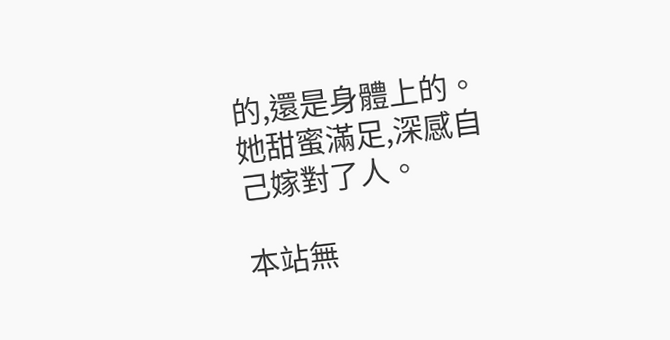的,還是身體上的。她甜蜜滿足,深感自己嫁對了人。

本站無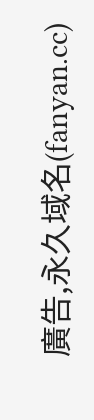廣告,永久域名(fanyan.cc)